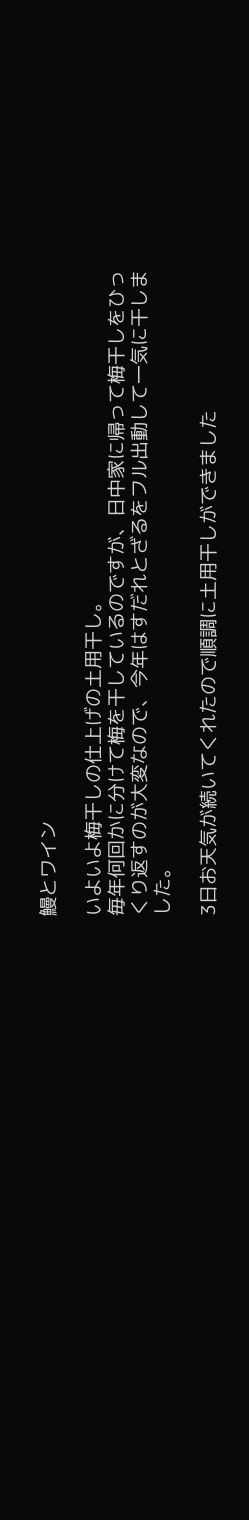鰻とワイン

いよいよ梅干しの仕上げの土用干し。
毎年何回かに分けて梅を干しているのですが、日中家に帰って梅干しをひっくり返すのが大変なので、今年はすだれとざるをフル出動して一気に干しました。

3日お天気が続いてくれたので順調に土用干しができました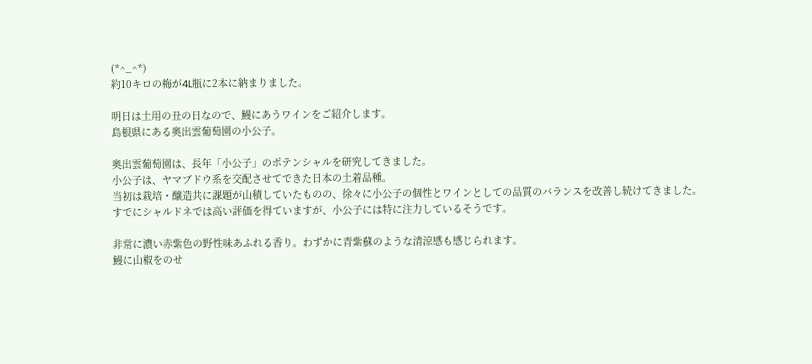(*^_^*)
約10キロの梅が4L瓶に2本に納まりました。

明日は土用の丑の日なので、鰻にあうワインをご紹介します。
島根県にある奥出雲葡萄園の小公子。

奥出雲葡萄園は、長年「小公子」のポテンシャルを研究してきました。
小公子は、ヤマブドウ系を交配させてできた日本の土着品種。
当初は栽培・醸造共に課題が山積していたものの、徐々に小公子の個性とワインとしての品質のバランスを改善し続けてきました。
すでにシャルドネでは高い評価を得ていますが、小公子には特に注力しているそうです。

非常に濃い赤紫色の野性味あふれる香り。わずかに青紫蘇のような清涼感も感じられます。
鰻に山椒をのせ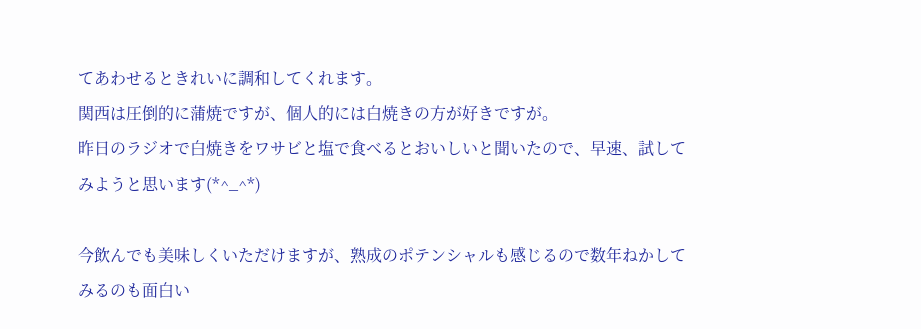てあわせるときれいに調和してくれます。
関西は圧倒的に蒲焼ですが、個人的には白焼きの方が好きですが。
昨日のラジオで白焼きをワサビと塩で食べるとおいしいと聞いたので、早速、試してみようと思います(*^_^*)

今飲んでも美味しくいただけますが、熟成のポテンシャルも感じるので数年ねかしてみるのも面白い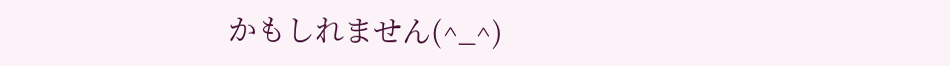かもしれません(^_^)